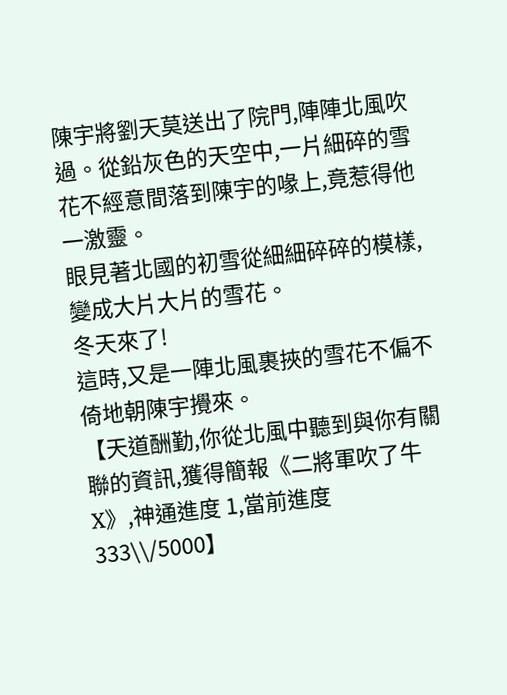陳宇將劉天莫送出了院門,陣陣北風吹過。從鉛灰色的天空中,一片細碎的雪花不經意間落到陳宇的喙上,竟惹得他一激靈。
眼見著北國的初雪從細細碎碎的模樣,變成大片大片的雪花。
冬天來了!
這時,又是一陣北風裹挾的雪花不偏不倚地朝陳宇攪來。
【天道酬勤,你從北風中聽到與你有關聯的資訊,獲得簡報《二將軍吹了牛X》,神通進度 1,當前進度333\\/5000】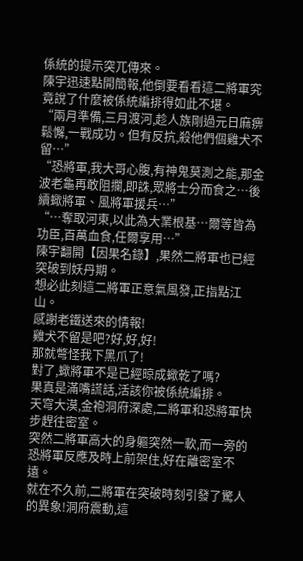係統的提示突兀傳來。
陳宇迅速點開簡報,他倒要看看這二將軍究竟說了什麼被係統編排得如此不堪。
“兩月準備,三月渡河,趁人族剛過元日麻痹鬆懈,一戰成功。但有反抗,殺他們個雞犬不留…”
“恐將軍,我大哥心腹,有神鬼莫測之能,那金波老龜再敢阻攔,即誅,眾將士分而食之…後續蠍將軍、風將軍援兵…”
“…奪取河東,以此為大業根基…爾等皆為功臣,百萬血食,任爾享用…”
陳宇翻開【因果名錄】,果然二將軍也已經突破到妖丹期。
想必此刻這二將軍正意氣風發,正指點江山。
感謝老鐵送來的情報!
雞犬不留是吧?好,好,好!
那就彆怪我下黑爪了!
對了,蠍將軍不是已經晾成蠍乾了嗎?
果真是滿嘴謊話,活該你被係統編排。
天穹大漠,金袍洞府深處,二將軍和恐將軍快步趕往密室。
突然二將軍高大的身軀突然一軟,而一旁的恐將軍反應及時上前架住,好在離密室不遠。
就在不久前,二將軍在突破時刻引發了驚人的異象!洞府震動,這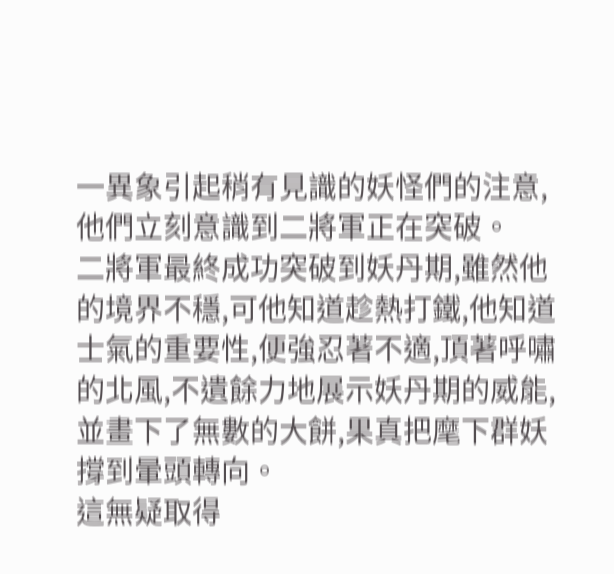一異象引起稍有見識的妖怪們的注意,他們立刻意識到二將軍正在突破。
二將軍最終成功突破到妖丹期,雖然他的境界不穩,可他知道趁熱打鐵,他知道士氣的重要性,便強忍著不適,頂著呼嘯的北風,不遺餘力地展示妖丹期的威能,並畫下了無數的大餅,果真把麾下群妖撐到暈頭轉向。
這無疑取得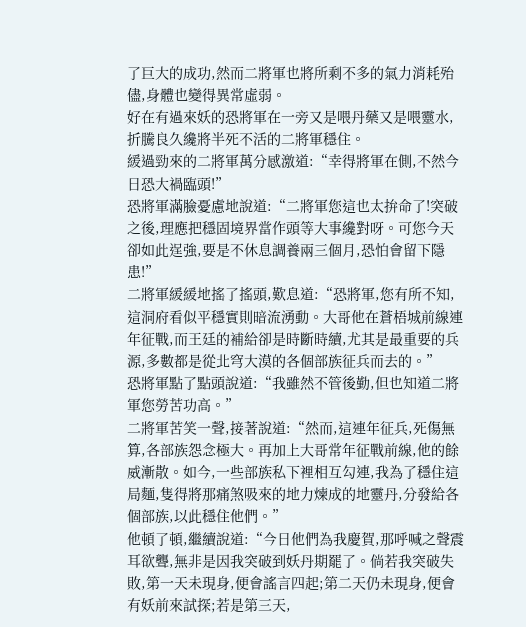了巨大的成功,然而二將軍也將所剩不多的氣力消耗殆儘,身體也變得異常虛弱。
好在有過來妖的恐將軍在一旁又是喂丹藥又是喂靈水,折騰良久纔將半死不活的二將軍穩住。
緩過勁來的二將軍萬分感激道:“幸得將軍在側,不然今日恐大禍臨頭!”
恐將軍滿臉憂慮地說道:“二將軍您這也太拚命了!突破之後,理應把穩固境界當作頭等大事纔對呀。可您今天卻如此逞強,要是不休息調養兩三個月,恐怕會留下隱患!”
二將軍緩緩地搖了搖頭,歎息道:“恐將軍,您有所不知,這洞府看似平穩實則暗流湧動。大哥他在蒼梧城前線連年征戰,而王廷的補給卻是時斷時續,尤其是最重要的兵源,多數都是從北穹大漠的各個部族征兵而去的。”
恐將軍點了點頭說道:“我雖然不管後勤,但也知道二將軍您勞苦功高。”
二將軍苦笑一聲,接著說道:“然而,這連年征兵,死傷無算,各部族怨念極大。再加上大哥常年征戰前線,他的餘威漸散。如今,一些部族私下裡相互勾連,我為了穩住這局麵,隻得將那痛煞吸來的地力煉成的地靈丹,分發給各個部族,以此穩住他們。”
他頓了頓,繼續說道:“今日他們為我慶賀,那呼喊之聲震耳欲聾,無非是因我突破到妖丹期罷了。倘若我突破失敗,第一天未現身,便會謠言四起;第二天仍未現身,便會有妖前來試探;若是第三天,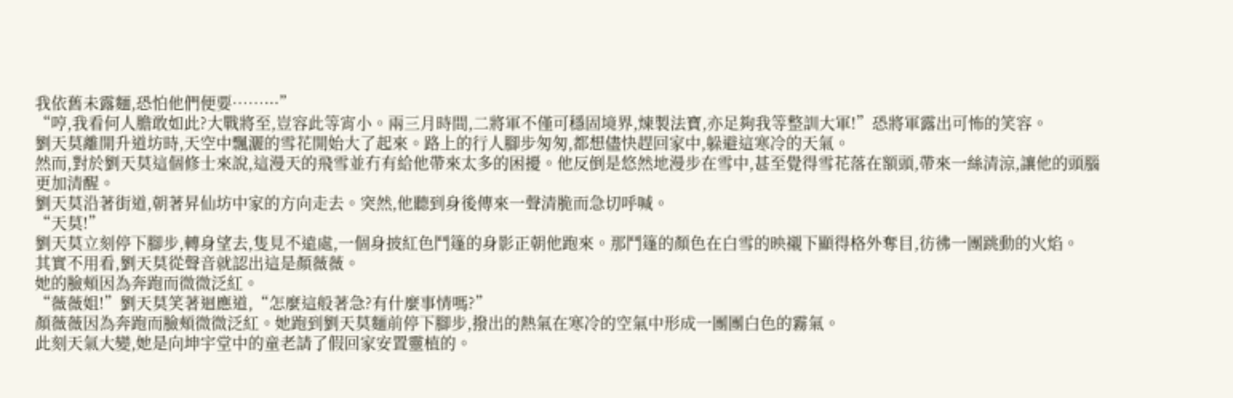我依舊未露麵,恐怕他們便要……···”
“哼,我看何人膽敢如此?大戰將至,豈容此等宵小。兩三月時間,二將軍不僅可穩固境界,煉製法寶,亦足夠我等整訓大軍!”恐將軍露出可怖的笑容。
劉天莫離開升道坊時,天空中飄灑的雪花開始大了起來。路上的行人腳步匆匆,都想儘快趕回家中,躲避這寒冷的天氣。
然而,對於劉天莫這個修士來說,這漫天的飛雪並冇有給他帶來太多的困擾。他反倒是悠然地漫步在雪中,甚至覺得雪花落在額頭,帶來一絲清涼,讓他的頭腦更加清醒。
劉天莫沿著街道,朝著昇仙坊中家的方向走去。突然,他聽到身後傳來一聲清脆而急切呼喊。
“天莫!”
劉天莫立刻停下腳步,轉身望去,隻見不遠處,一個身披紅色鬥篷的身影正朝他跑來。那鬥篷的顏色在白雪的映襯下顯得格外奪目,彷彿一團跳動的火焰。
其實不用看,劉天莫從聲音就認出這是顏薇薇。
她的臉頰因為奔跑而微微泛紅。
“薇薇姐!”劉天莫笑著迴應道,“怎麼這般著急?有什麼事情嗎?”
顏薇薇因為奔跑而臉頰微微泛紅。她跑到劉天莫麵前停下腳步,撥出的熱氣在寒冷的空氣中形成一團團白色的霧氣。
此刻天氣大變,她是向坤宇堂中的童老請了假回家安置靈植的。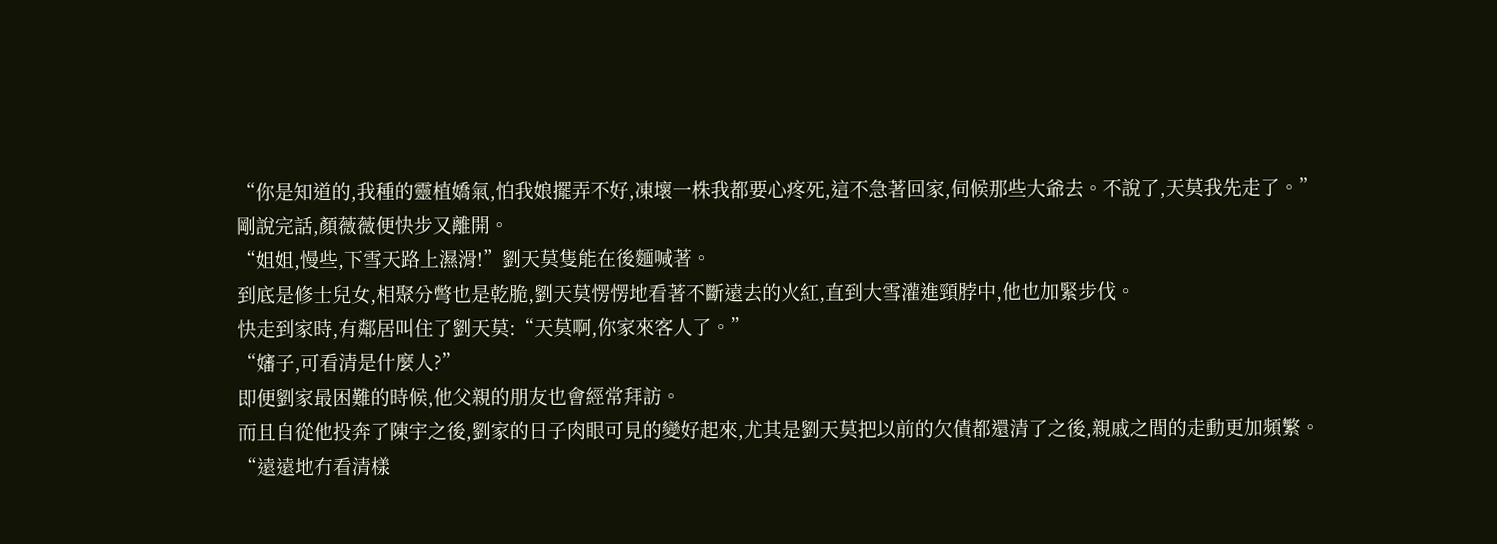“你是知道的,我種的靈植嬌氣,怕我娘擺弄不好,凍壞一株我都要心疼死,這不急著回家,伺候那些大爺去。不說了,天莫我先走了。”
剛說完話,顏薇薇便快步又離開。
“姐姐,慢些,下雪天路上濕滑!”劉天莫隻能在後麵喊著。
到底是修士兒女,相聚分彆也是乾脆,劉天莫愣愣地看著不斷遠去的火紅,直到大雪灌進頸脖中,他也加緊步伐。
快走到家時,有鄰居叫住了劉天莫:“天莫啊,你家來客人了。”
“嬸子,可看清是什麼人?”
即便劉家最困難的時候,他父親的朋友也會經常拜訪。
而且自從他投奔了陳宇之後,劉家的日子肉眼可見的變好起來,尤其是劉天莫把以前的欠債都還清了之後,親戚之間的走動更加頻繁。
“遠遠地冇看清樣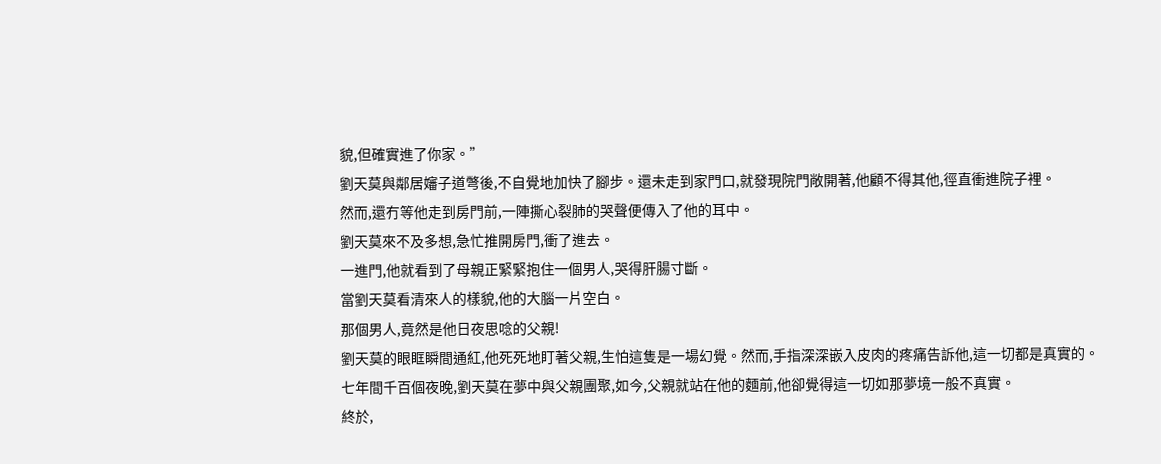貌,但確實進了你家。”
劉天莫與鄰居嬸子道彆後,不自覺地加快了腳步。還未走到家門口,就發現院門敞開著,他顧不得其他,徑直衝進院子裡。
然而,還冇等他走到房門前,一陣撕心裂肺的哭聲便傳入了他的耳中。
劉天莫來不及多想,急忙推開房門,衝了進去。
一進門,他就看到了母親正緊緊抱住一個男人,哭得肝腸寸斷。
當劉天莫看清來人的樣貌,他的大腦一片空白。
那個男人,竟然是他日夜思唸的父親!
劉天莫的眼眶瞬間通紅,他死死地盯著父親,生怕這隻是一場幻覺。然而,手指深深嵌入皮肉的疼痛告訴他,這一切都是真實的。
七年間千百個夜晚,劉天莫在夢中與父親團聚,如今,父親就站在他的麵前,他卻覺得這一切如那夢境一般不真實。
終於,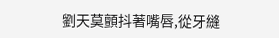劉天莫顫抖著嘴唇,從牙縫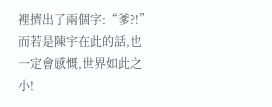裡擠出了兩個字:“爹?!”
而若是陳宇在此的話,也一定會感慨,世界如此之小!